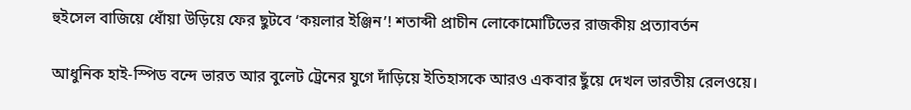হুইসেল বাজিয়ে ধোঁয়া উড়িয়ে ফের ছুটবে ‘কয়লার ইঞ্জিন’! শতাব্দী প্রাচীন লোকোমোটিভের রাজকীয় প্রত্যাবর্তন

আধুনিক হাই-স্পিড বন্দে ভারত আর বুলেট ট্রেনের যুগে দাঁড়িয়ে ইতিহাসকে আরও একবার ছুঁয়ে দেখল ভারতীয় রেলওয়ে।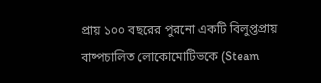প্রায় ১০০ বছরের পুরনো একটি বিলুপ্তপ্রায় বাষ্পচালিত লোকোমোটিভকে (Steam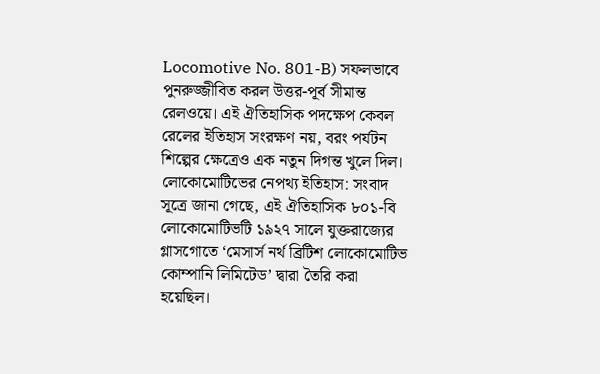Locomotive No. 801-B) সফলভাবে পুনরুজ্জীবিত করল উত্তর-পূর্ব সীমান্ত রেলওয়ে। এই ঐতিহাসিক পদক্ষেপ কেবল রেলের ইতিহাস সংরক্ষণ নয়, বরং পর্যটন শিল্পের ক্ষেত্রেও এক নতুন দিগন্ত খুলে দিল।
লোকোমোটিভের নেপথ্য ইতিহাস: সংবাদ সূত্রে জানা গেছে, এই ঐতিহাসিক ৮০১-বি লোকোমোটিভটি ১৯২৭ সালে যুক্তরাজ্যের গ্লাসগোতে ‘মেসার্স নর্থ ব্রিটিশ লোকোমোটিভ কোম্পানি লিমিটেড’ দ্বারা তৈরি করা হয়েছিল।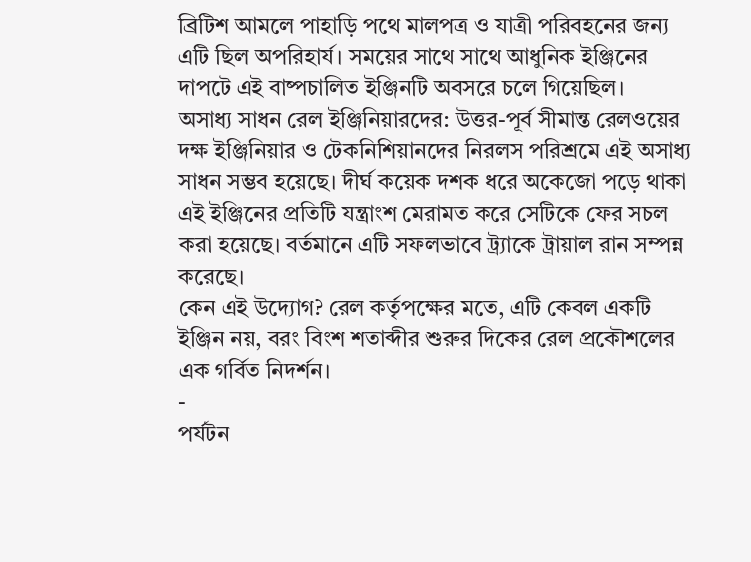ব্রিটিশ আমলে পাহাড়ি পথে মালপত্র ও যাত্রী পরিবহনের জন্য এটি ছিল অপরিহার্য। সময়ের সাথে সাথে আধুনিক ইঞ্জিনের দাপটে এই বাষ্পচালিত ইঞ্জিনটি অবসরে চলে গিয়েছিল।
অসাধ্য সাধন রেল ইঞ্জিনিয়ারদের: উত্তর-পূর্ব সীমান্ত রেলওয়ের দক্ষ ইঞ্জিনিয়ার ও টেকনিশিয়ানদের নিরলস পরিশ্রমে এই অসাধ্য সাধন সম্ভব হয়েছে। দীর্ঘ কয়েক দশক ধরে অকেজো পড়ে থাকা এই ইঞ্জিনের প্রতিটি যন্ত্রাংশ মেরামত করে সেটিকে ফের সচল করা হয়েছে। বর্তমানে এটি সফলভাবে ট্র্যাকে ট্রায়াল রান সম্পন্ন করেছে।
কেন এই উদ্যোগ? রেল কর্তৃপক্ষের মতে, এটি কেবল একটি ইঞ্জিন নয়, বরং বিংশ শতাব্দীর শুরুর দিকের রেল প্রকৌশলের এক গর্বিত নিদর্শন।
-
পর্যটন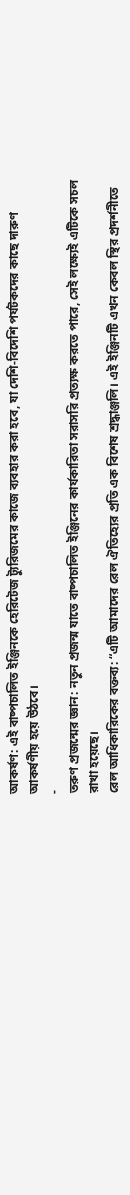আকর্ষণ: এই বাষ্পচালিত ইঞ্জিনকে হেরিটেজ ট্যুরিজমের কাজে ব্যবহার করা হবে, যা দেশি-বিদেশি পর্যটকদের কাছে দারুণ আকর্ষণীয় হয়ে উঠবে।
-
তরুণ প্রজন্মের জ্ঞান: নতুন প্রজন্ম যাতে বাষ্পচালিত ইঞ্জিনের কার্যকারিতা সরাসরি প্রত্যক্ষ করতে পারে, সেই লক্ষ্যেই এটিকে সচল রাখা হয়েছে।
রেল আধিকারিকের বক্তব্য: “এটি আমাদের রেল ঐতিহ্যের প্রতি এক বিশেষ শ্রদ্ধাঞ্জলি। এই ইঞ্জিনটি এখন কেবল স্থির প্রদর্শনীতে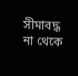সীমাবদ্ধ না থেকে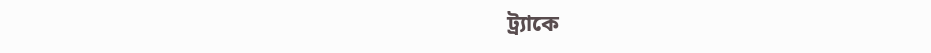ট্র্যাকে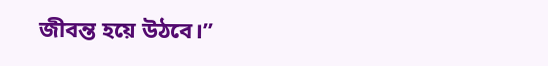জীবন্ত হয়ে উঠবে।”